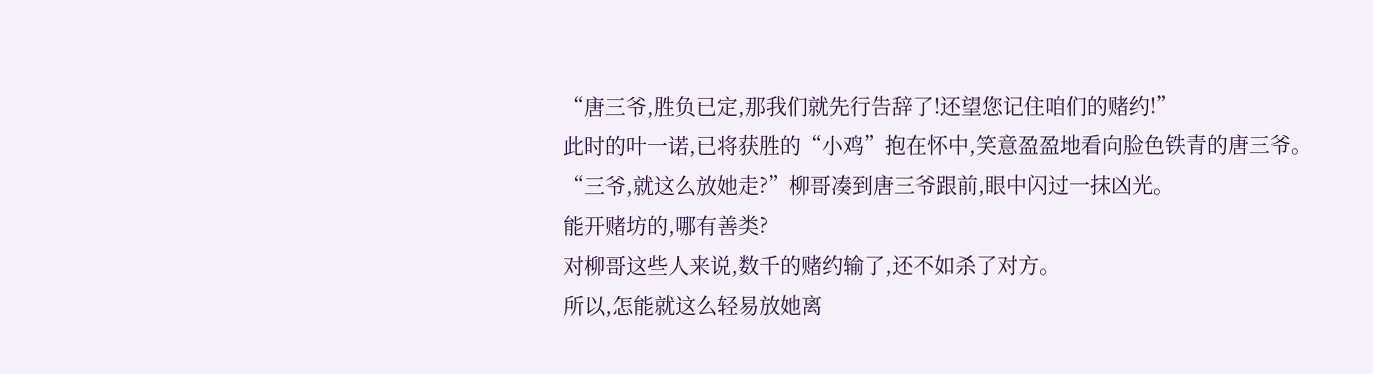“唐三爷,胜负已定,那我们就先行告辞了!还望您记住咱们的赌约!”
此时的叶一诺,已将获胜的“小鸡”抱在怀中,笑意盈盈地看向脸色铁青的唐三爷。
“三爷,就这么放她走?”柳哥凑到唐三爷跟前,眼中闪过一抹凶光。
能开赌坊的,哪有善类?
对柳哥这些人来说,数千的赌约输了,还不如杀了对方。
所以,怎能就这么轻易放她离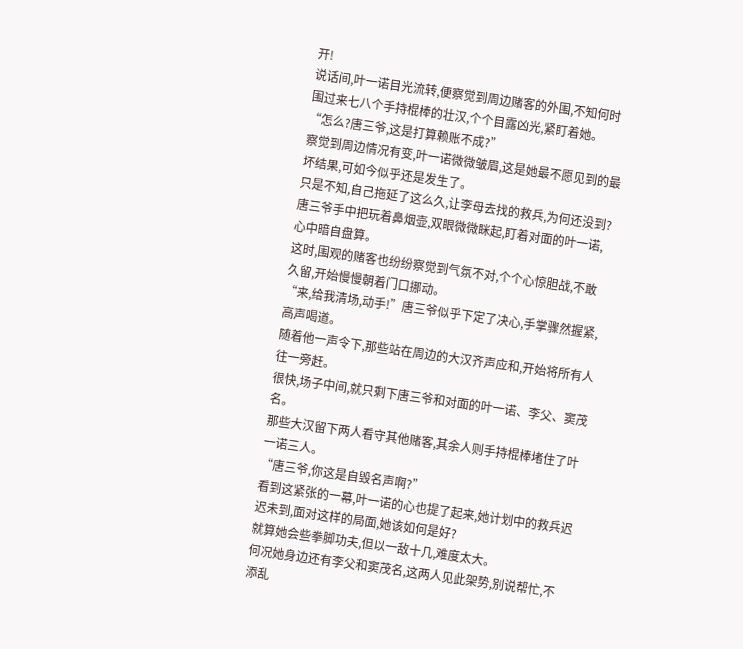开!
说话间,叶一诺目光流转,便察觉到周边赌客的外围,不知何时围过来七八个手持棍棒的壮汉,个个目露凶光,紧盯着她。
“怎么?唐三爷,这是打算赖账不成?”
察觉到周边情况有变,叶一诺微微皱眉,这是她最不愿见到的最坏结果,可如今似乎还是发生了。
只是不知,自己拖延了这么久,让李母去找的救兵,为何还没到?
唐三爷手中把玩着鼻烟壶,双眼微微眯起,盯着对面的叶一诺,心中暗自盘算。
这时,围观的赌客也纷纷察觉到气氛不对,个个心惊胆战,不敢久留,开始慢慢朝着门口挪动。
“来,给我清场,动手!”唐三爷似乎下定了决心,手掌骤然握紧,高声喝道。
随着他一声令下,那些站在周边的大汉齐声应和,开始将所有人往一旁赶。
很快,场子中间,就只剩下唐三爷和对面的叶一诺、李父、窦茂名。
那些大汉留下两人看守其他赌客,其余人则手持棍棒堵住了叶一诺三人。
“唐三爷,你这是自毁名声啊?”
看到这紧张的一幕,叶一诺的心也提了起来,她计划中的救兵迟迟未到,面对这样的局面,她该如何是好?
就算她会些拳脚功夫,但以一敌十几,难度太大。
何况她身边还有李父和窦茂名,这两人见此架势,别说帮忙,不添乱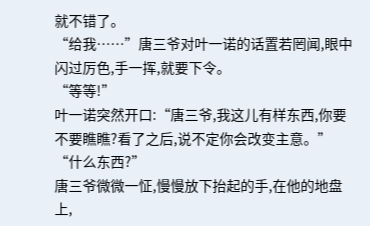就不错了。
“给我……”唐三爷对叶一诺的话置若罔闻,眼中闪过厉色,手一挥,就要下令。
“等等!”
叶一诺突然开口:“唐三爷,我这儿有样东西,你要不要瞧瞧?看了之后,说不定你会改变主意。”
“什么东西?”
唐三爷微微一怔,慢慢放下抬起的手,在他的地盘上,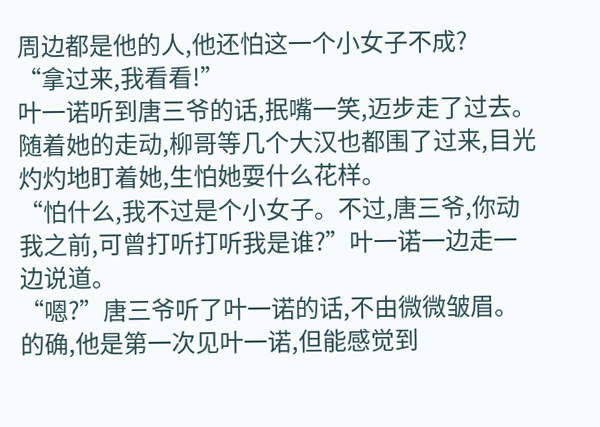周边都是他的人,他还怕这一个小女子不成?
“拿过来,我看看!”
叶一诺听到唐三爷的话,抿嘴一笑,迈步走了过去。
随着她的走动,柳哥等几个大汉也都围了过来,目光灼灼地盯着她,生怕她耍什么花样。
“怕什么,我不过是个小女子。不过,唐三爷,你动我之前,可曾打听打听我是谁?”叶一诺一边走一边说道。
“嗯?”唐三爷听了叶一诺的话,不由微微皱眉。
的确,他是第一次见叶一诺,但能感觉到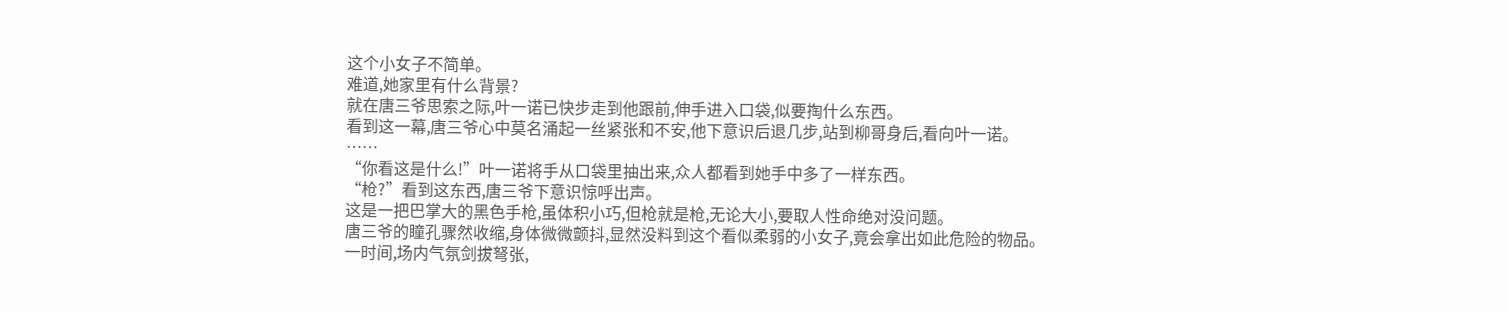这个小女子不简单。
难道,她家里有什么背景?
就在唐三爷思索之际,叶一诺已快步走到他跟前,伸手进入口袋,似要掏什么东西。
看到这一幕,唐三爷心中莫名涌起一丝紧张和不安,他下意识后退几步,站到柳哥身后,看向叶一诺。
……
“你看这是什么!”叶一诺将手从口袋里抽出来,众人都看到她手中多了一样东西。
“枪?”看到这东西,唐三爷下意识惊呼出声。
这是一把巴掌大的黑色手枪,虽体积小巧,但枪就是枪,无论大小,要取人性命绝对没问题。
唐三爷的瞳孔骤然收缩,身体微微颤抖,显然没料到这个看似柔弱的小女子,竟会拿出如此危险的物品。
一时间,场内气氛剑拔弩张,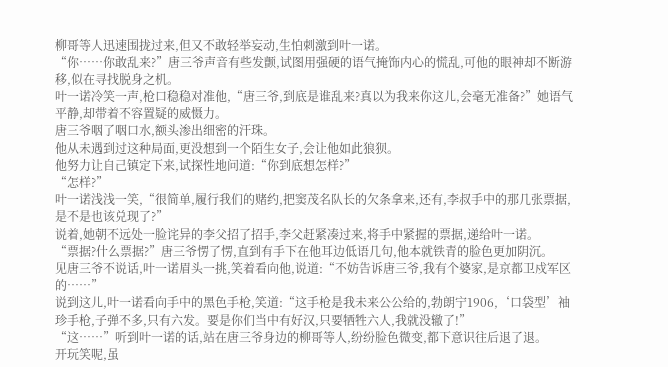柳哥等人迅速围拢过来,但又不敢轻举妄动,生怕刺激到叶一诺。
“你……你敢乱来?”唐三爷声音有些发颤,试图用强硬的语气掩饰内心的慌乱,可他的眼神却不断游移,似在寻找脱身之机。
叶一诺冷笑一声,枪口稳稳对准他,“唐三爷,到底是谁乱来?真以为我来你这儿,会毫无准备?”她语气平静,却带着不容置疑的威慑力。
唐三爷咽了咽口水,额头渗出细密的汗珠。
他从未遇到过这种局面,更没想到一个陌生女子,会让他如此狼狈。
他努力让自己镇定下来,试探性地问道:“你到底想怎样?”
“怎样?”
叶一诺浅浅一笑,“很简单,履行我们的赌约,把窦茂名队长的欠条拿来,还有,李叔手中的那几张票据,是不是也该兑现了?”
说着,她朝不远处一脸诧异的李父招了招手,李父赶紧凑过来,将手中紧握的票据,递给叶一诺。
“票据?什么票据?”唐三爷愣了愣,直到有手下在他耳边低语几句,他本就铁青的脸色更加阴沉。
见唐三爷不说话,叶一诺眉头一挑,笑着看向他,说道:“不妨告诉唐三爷,我有个婆家,是京都卫戍军区的……”
说到这儿,叶一诺看向手中的黑色手枪,笑道:“这手枪是我未来公公给的,勃朗宁1906,‘口袋型’袖珍手枪,子弹不多,只有六发。要是你们当中有好汉,只要牺牲六人,我就没辙了!”
“这……”听到叶一诺的话,站在唐三爷身边的柳哥等人,纷纷脸色微变,都下意识往后退了退。
开玩笑呢,虽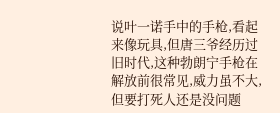说叶一诺手中的手枪,看起来像玩具,但唐三爷经历过旧时代,这种勃朗宁手枪在解放前很常见,威力虽不大,但要打死人还是没问题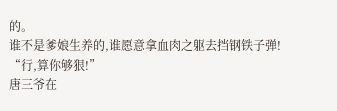的。
谁不是爹娘生养的,谁愿意拿血肉之躯去挡钢铁子弹!
“行,算你够狠!”
唐三爷在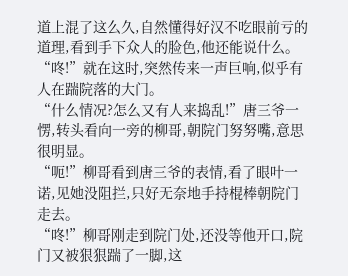道上混了这么久,自然懂得好汉不吃眼前亏的道理,看到手下众人的脸色,他还能说什么。
“咚!”就在这时,突然传来一声巨响,似乎有人在踹院落的大门。
“什么情况?怎么又有人来捣乱!”唐三爷一愣,转头看向一旁的柳哥,朝院门努努嘴,意思很明显。
“呃!”柳哥看到唐三爷的表情,看了眼叶一诺,见她没阻拦,只好无奈地手持棍棒朝院门走去。
“咚!”柳哥刚走到院门处,还没等他开口,院门又被狠狠踹了一脚,这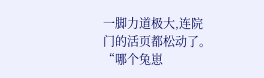一脚力道极大,连院门的活页都松动了。
“哪个兔崽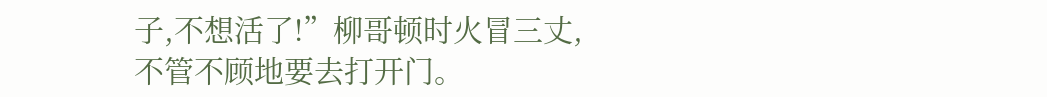子,不想活了!”柳哥顿时火冒三丈,不管不顾地要去打开门。